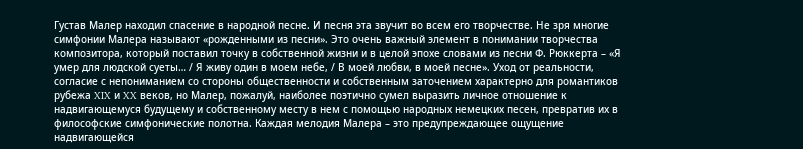Густав Малер находил спасение в народной песне. И песня эта звучит во всем его творчестве. Не зря многие симфонии Малера называют «рожденными из песни». Это очень важный элемент в понимании творчества композитора, который поставил точку в собственной жизни и в целой эпохе словами из песни Ф. Рюккерта – «Я умер для людской суеты… / Я живу один в моем небе, / В моей любви, в моей песне». Уход от реальности, согласие с непониманием со стороны общественности и собственным заточением характерно для романтиков рубежа XIX и XX веков, но Малер, пожалуй, наиболее поэтично сумел выразить личное отношение к надвигающемуся будущему и собственному месту в нем с помощью народных немецких песен, превратив их в философские симфонические полотна. Каждая мелодия Малера – это предупреждающее ощущение надвигающейся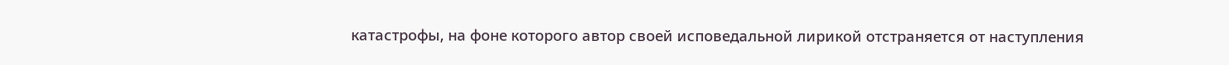катастрофы, на фоне которого автор своей исповедальной лирикой отстраняется от наступления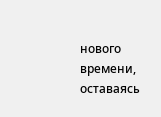нового времени, оставаясь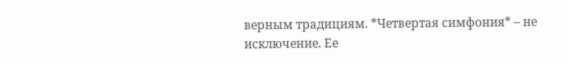верным традициям. *Четвертая симфония* – не исключение. Ее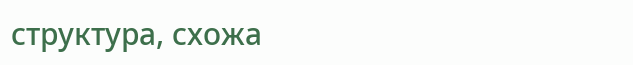структура, схожа